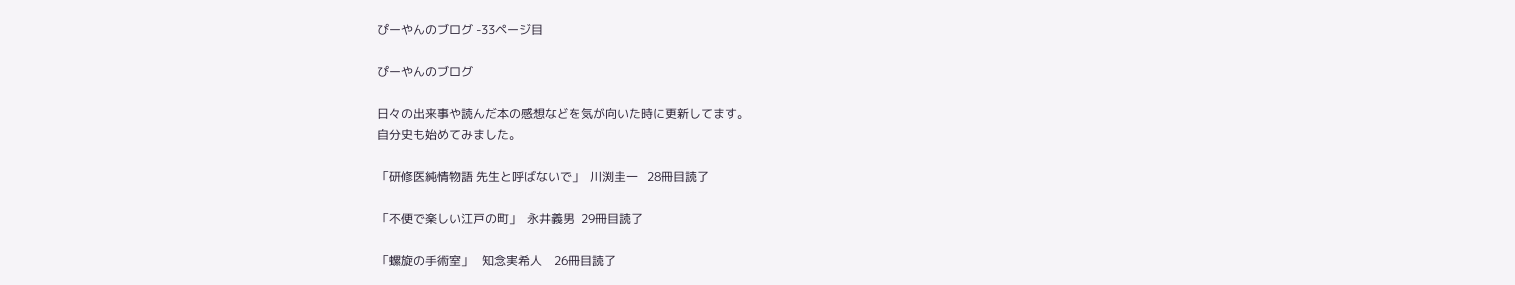ぴーやんのブログ -33ページ目

ぴーやんのブログ

日々の出来事や読んだ本の感想などを気が向いた時に更新してます。
自分史も始めてみました。

「研修医純情物語 先生と呼ばないで」  川渕圭一   28冊目読了

「不便で楽しい江戸の町」  永井義男  29冊目読了

「螺旋の手術室」   知念実希人    26冊目読了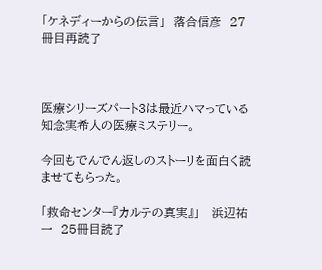「ケネディーからの伝言」  落合信彦  27冊目再読了



医療シリーズパート3は最近ハマっている知念実希人の医療ミステリー。

今回もでんでん返しのストーリを面白く読ませてもらった。

「救命センター『カルテの真実』」   浜辺祐一  25冊目読了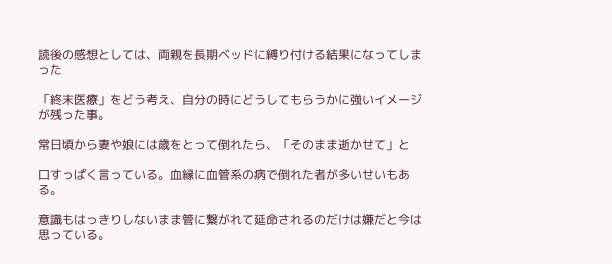読後の感想としては、両親を長期ベッドに縛り付ける結果になってしまった

「終末医療」をどう考え、自分の時にどうしてもらうかに強いイメージが残った事。

常日頃から妻や娘には歳をとって倒れたら、「そのまま逝かせて」と

口すっぱく言っている。血縁に血管系の病で倒れた者が多いせいもある。

意識もはっきりしないまま管に繋がれて延命されるのだけは嫌だと今は思っている。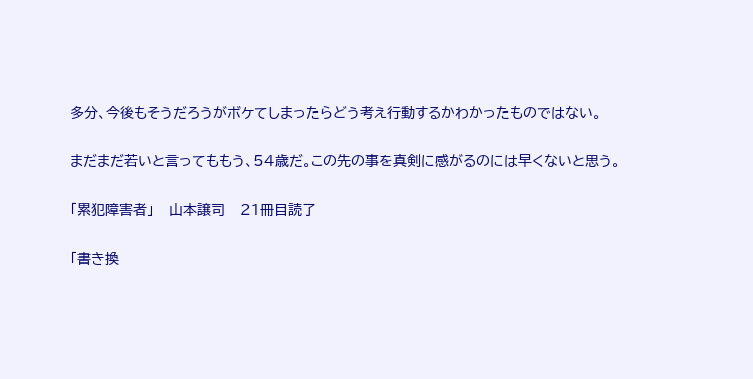多分、今後もそうだろうがボケてしまったらどう考え行動するかわかったものではない。

まだまだ若いと言ってももう、54歳だ。この先の事を真剣に感がるのには早くないと思う。

「累犯障害者」   山本譲司   21冊目読了

「書き換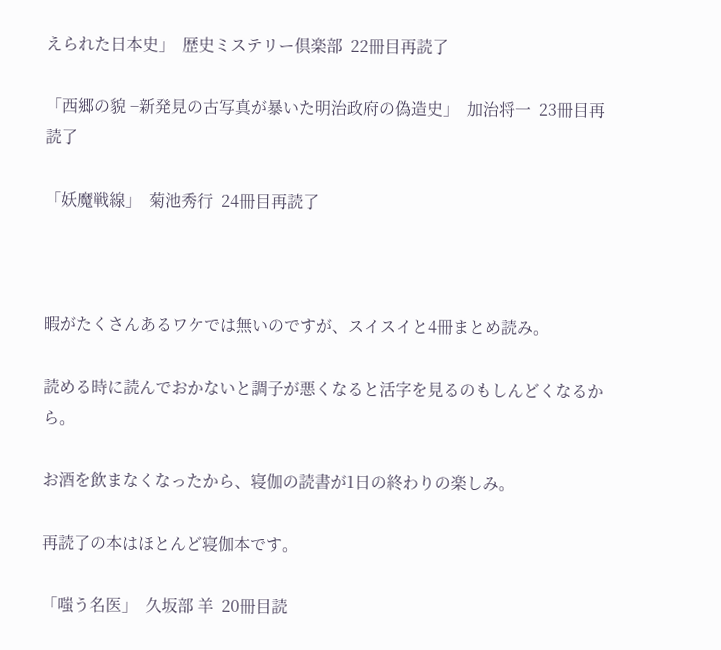えられた日本史」  歴史ミステリー倶楽部  22冊目再読了

「西郷の貌 −新発見の古写真が暴いた明治政府の偽造史」  加治将一  23冊目再読了

「妖魔戦線」  菊池秀行  24冊目再読了



暇がたくさんあるワケでは無いのですが、スイスイと4冊まとめ読み。

読める時に読んでおかないと調子が悪くなると活字を見るのもしんどくなるから。

お酒を飲まなくなったから、寝伽の読書が1日の終わりの楽しみ。

再読了の本はほとんど寝伽本です。

「嗤う名医」  久坂部 羊  20冊目読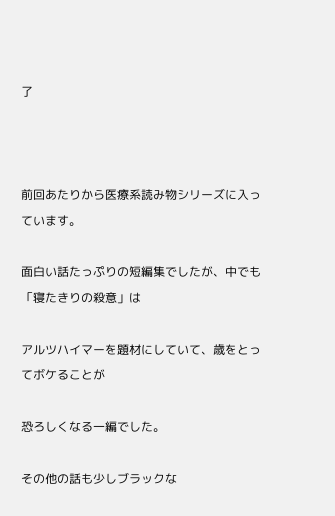了



前回あたりから医療系読み物シリーズに入っています。

面白い話たっぷりの短編集でしたが、中でも「寝たきりの殺意」は

アルツハイマーを題材にしていて、歳をとってボケることが

恐ろしくなる一編でした。

その他の話も少しブラックな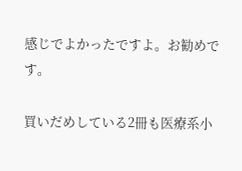感じでよかったですよ。お勧めです。

買いだめしている2冊も医療系小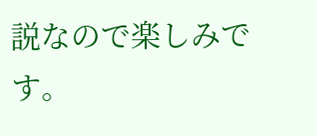説なので楽しみです。